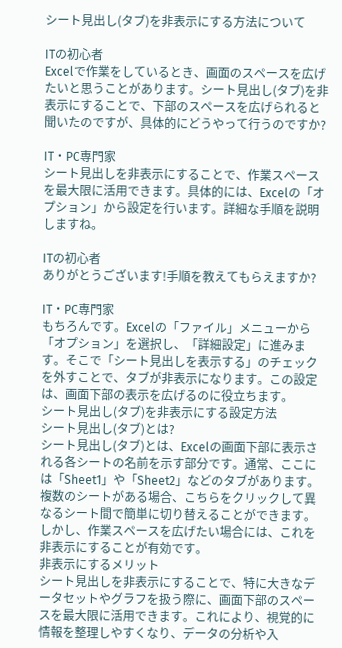シート見出し(タブ)を非表示にする方法について

ITの初心者
Excelで作業をしているとき、画面のスペースを広げたいと思うことがあります。シート見出し(タブ)を非表示にすることで、下部のスペースを広げられると聞いたのですが、具体的にどうやって行うのですか?

IT・PC専門家
シート見出しを非表示にすることで、作業スペースを最大限に活用できます。具体的には、Excelの「オプション」から設定を行います。詳細な手順を説明しますね。

ITの初心者
ありがとうございます!手順を教えてもらえますか?

IT・PC専門家
もちろんです。Excelの「ファイル」メニューから「オプション」を選択し、「詳細設定」に進みます。そこで「シート見出しを表示する」のチェックを外すことで、タブが非表示になります。この設定は、画面下部の表示を広げるのに役立ちます。
シート見出し(タブ)を非表示にする設定方法
シート見出し(タブ)とは?
シート見出し(タブ)とは、Excelの画面下部に表示される各シートの名前を示す部分です。通常、ここには「Sheet1」や「Sheet2」などのタブがあります。複数のシートがある場合、こちらをクリックして異なるシート間で簡単に切り替えることができます。しかし、作業スペースを広げたい場合には、これを非表示にすることが有効です。
非表示にするメリット
シート見出しを非表示にすることで、特に大きなデータセットやグラフを扱う際に、画面下部のスペースを最大限に活用できます。これにより、視覚的に情報を整理しやすくなり、データの分析や入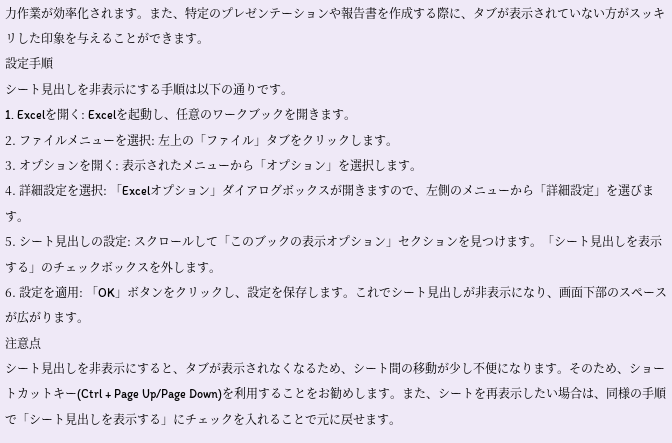力作業が効率化されます。また、特定のプレゼンテーションや報告書を作成する際に、タブが表示されていない方がスッキリした印象を与えることができます。
設定手順
シート見出しを非表示にする手順は以下の通りです。
1. Excelを開く: Excelを起動し、任意のワークブックを開きます。
2. ファイルメニューを選択: 左上の「ファイル」タブをクリックします。
3. オプションを開く: 表示されたメニューから「オプション」を選択します。
4. 詳細設定を選択: 「Excelオプション」ダイアログボックスが開きますので、左側のメニューから「詳細設定」を選びます。
5. シート見出しの設定: スクロールして「このブックの表示オプション」セクションを見つけます。「シート見出しを表示する」のチェックボックスを外します。
6. 設定を適用: 「OK」ボタンをクリックし、設定を保存します。これでシート見出しが非表示になり、画面下部のスペースが広がります。
注意点
シート見出しを非表示にすると、タブが表示されなくなるため、シート間の移動が少し不便になります。そのため、ショートカットキー(Ctrl + Page Up/Page Down)を利用することをお勧めします。また、シートを再表示したい場合は、同様の手順で「シート見出しを表示する」にチェックを入れることで元に戻せます。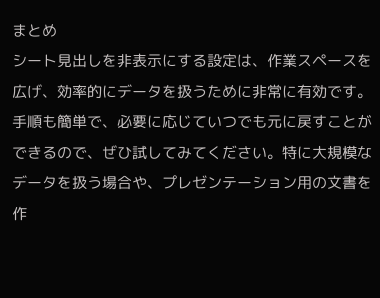まとめ
シート見出しを非表示にする設定は、作業スペースを広げ、効率的にデータを扱うために非常に有効です。手順も簡単で、必要に応じていつでも元に戻すことができるので、ぜひ試してみてください。特に大規模なデータを扱う場合や、プレゼンテーション用の文書を作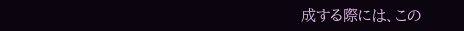成する際には、この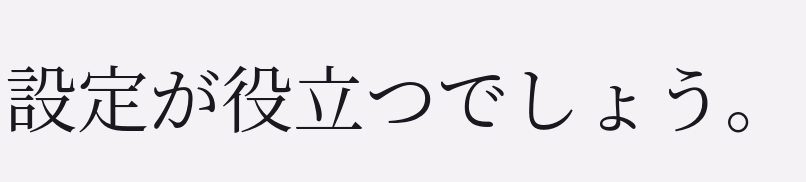設定が役立つでしょう。